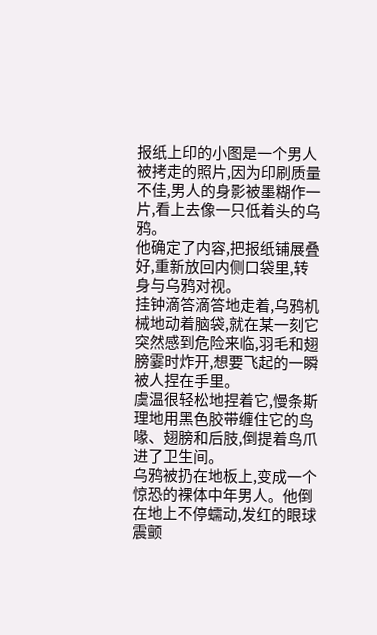报纸上印的小图是一个男人被拷走的照片,因为印刷质量不佳,男人的身影被墨糊作一片,看上去像一只低着头的乌鸦。
他确定了内容,把报纸铺展叠好,重新放回内侧口袋里,转身与乌鸦对视。
挂钟滴答滴答地走着,乌鸦机械地动着脑袋,就在某一刻它突然感到危险来临,羽毛和翅膀霎时炸开,想要飞起的一瞬被人捏在手里。
虞温很轻松地捏着它,慢条斯理地用黑色胶带缠住它的鸟喙、翅膀和后肢,倒提着鸟爪进了卫生间。
乌鸦被扔在地板上,变成一个惊恐的裸体中年男人。他倒在地上不停蠕动,发红的眼球震颤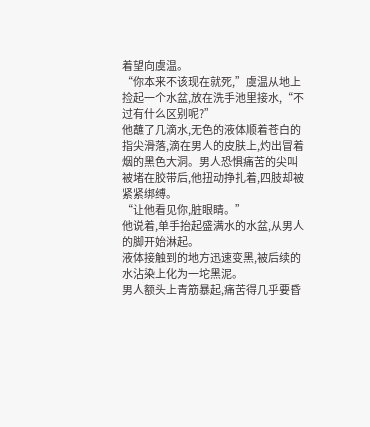着望向虞温。
“你本来不该现在就死,”虞温从地上捡起一个水盆,放在洗手池里接水,“不过有什么区别呢?”
他蘸了几滴水,无色的液体顺着苍白的指尖滑落,滴在男人的皮肤上,灼出冒着烟的黑色大洞。男人恐惧痛苦的尖叫被堵在胶带后,他扭动挣扎着,四肢却被紧紧绑缚。
“让他看见你,脏眼睛。”
他说着,单手抬起盛满水的水盆,从男人的脚开始淋起。
液体接触到的地方迅速变黑,被后续的水沾染上化为一坨黑泥。
男人额头上青筋暴起,痛苦得几乎要昏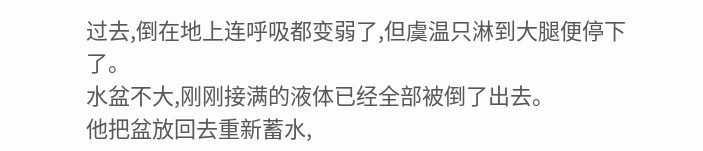过去,倒在地上连呼吸都变弱了,但虞温只淋到大腿便停下了。
水盆不大,刚刚接满的液体已经全部被倒了出去。
他把盆放回去重新蓄水,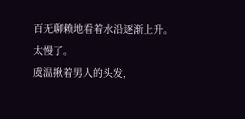百无聊赖地看着水沿逐渐上升。
太慢了。
虞温揪着男人的头发,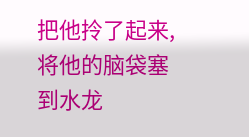把他拎了起来,将他的脑袋塞到水龙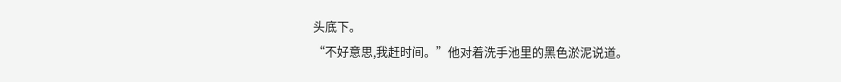头底下。
“不好意思,我赶时间。”他对着洗手池里的黑色淤泥说道。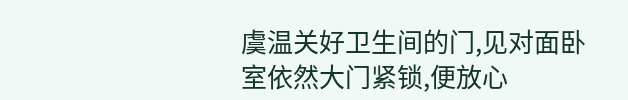虞温关好卫生间的门,见对面卧室依然大门紧锁,便放心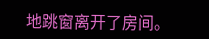地跳窗离开了房间。